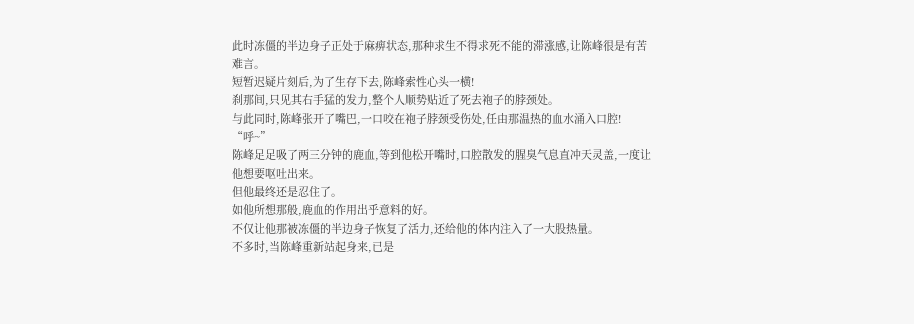此时冻僵的半边身子正处于麻痹状态,那种求生不得求死不能的滞涨感,让陈峰很是有苦难言。
短暂迟疑片刻后,为了生存下去,陈峰索性心头一横!
刹那间,只见其右手猛的发力,整个人顺势贴近了死去袍子的脖颈处。
与此同时,陈峰张开了嘴巴,一口咬在袍子脖颈受伤处,任由那温热的血水涌入口腔!
“呼~”
陈峰足足吸了两三分钟的鹿血,等到他松开嘴时,口腔散发的腥臭气息直冲天灵盖,一度让他想要呕吐出来。
但他最终还是忍住了。
如他所想那般,鹿血的作用出乎意料的好。
不仅让他那被冻僵的半边身子恢复了活力,还给他的体内注入了一大股热量。
不多时,当陈峰重新站起身来,已是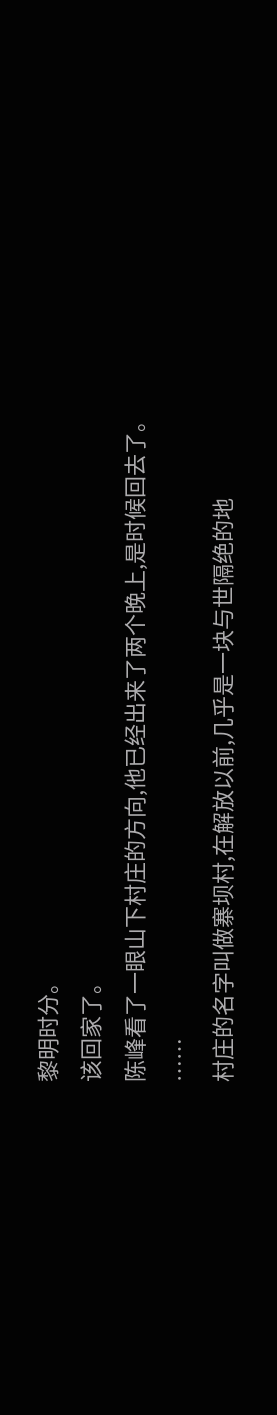黎明时分。
该回家了。
陈峰看了一眼山下村庄的方向,他已经出来了两个晚上,是时候回去了。
……
村庄的名字叫做寨坝村,在解放以前,几乎是一块与世隔绝的地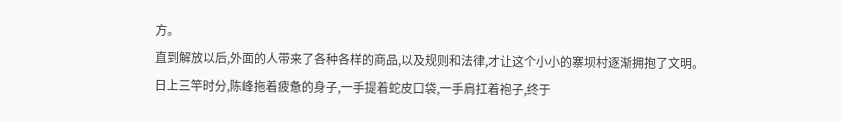方。
直到解放以后,外面的人带来了各种各样的商品,以及规则和法律,才让这个小小的寨坝村逐渐拥抱了文明。
日上三竿时分,陈峰拖着疲惫的身子,一手提着蛇皮口袋,一手肩扛着袍子,终于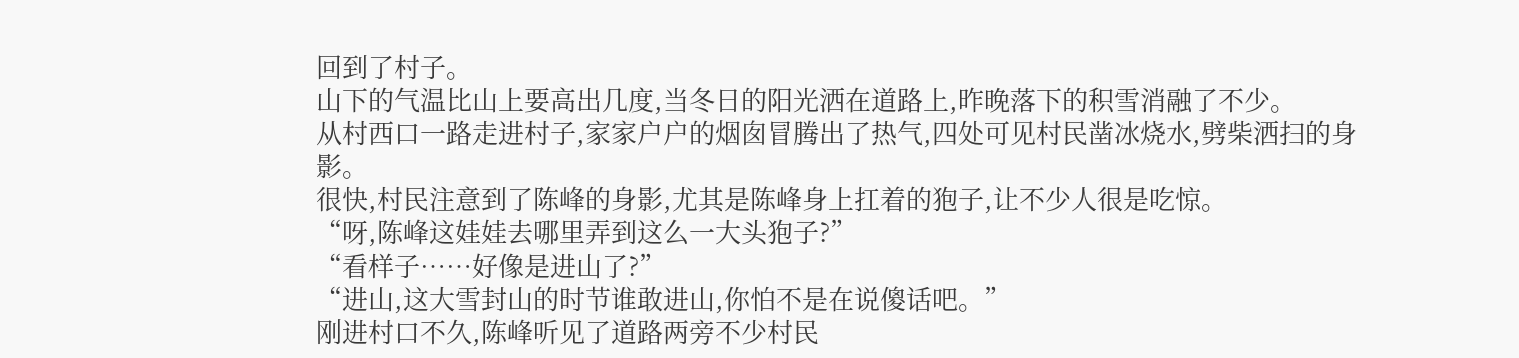回到了村子。
山下的气温比山上要高出几度,当冬日的阳光洒在道路上,昨晚落下的积雪消融了不少。
从村西口一路走进村子,家家户户的烟囱冒腾出了热气,四处可见村民凿冰烧水,劈柴洒扫的身影。
很快,村民注意到了陈峰的身影,尤其是陈峰身上扛着的狍子,让不少人很是吃惊。
“呀,陈峰这娃娃去哪里弄到这么一大头狍子?”
“看样子……好像是进山了?”
“进山,这大雪封山的时节谁敢进山,你怕不是在说傻话吧。”
刚进村口不久,陈峰听见了道路两旁不少村民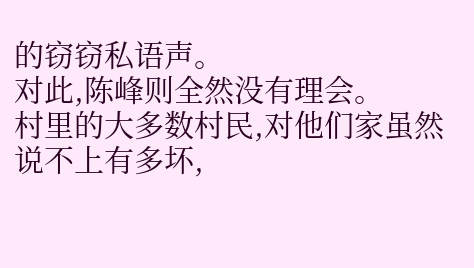的窃窃私语声。
对此,陈峰则全然没有理会。
村里的大多数村民,对他们家虽然说不上有多坏,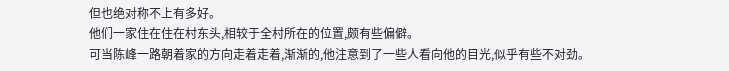但也绝对称不上有多好。
他们一家住在住在村东头,相较于全村所在的位置,颇有些偏僻。
可当陈峰一路朝着家的方向走着走着,渐渐的,他注意到了一些人看向他的目光,似乎有些不对劲。